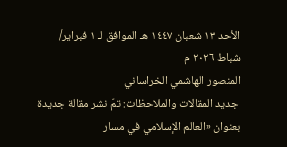الأحد ١٣ شعبان ١٤٤٧ هـ الموافق لـ ١ فبراير/ شباط ٢٠٢٦ م
المنصور الهاشمي الخراساني
 جديد المقالات والملاحظات: تمّ نشر مقالة جديدة بعنوان «العالم الإسلامي في مسار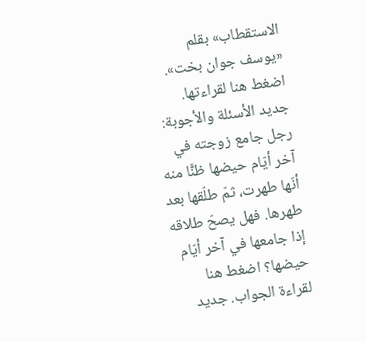الاستقطاب» بقلم «يوسف جوان بخت». اضغط هنا لقراءتها. جديد الأسئلة والأجوبة: رجل جامع زوجته في آخر أيّام حيضها ظنًّا منه أنّها طهرت، ثمّ طلّقها بعد طهرها. فهل يصحّ طلاقه إذا جامعها في آخر أيّام حيضها؟ اضغط هنا لقراءة الجواب. جديد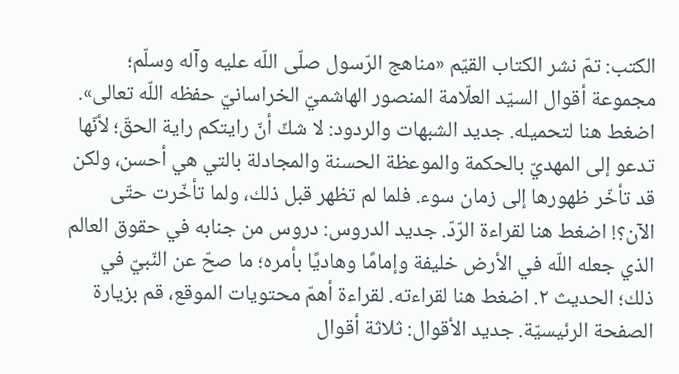الكتب: تمّ نشر الكتاب القيّم «مناهج الرّسول صلّى اللّه عليه وآله وسلّم؛ مجموعة أقوال السيّد العلّامة المنصور الهاشميّ الخراسانيّ حفظه اللّه تعالى». اضغط هنا لتحميله. جديد الشبهات والردود: لا شكّ أنّ رايتكم راية الحقّ؛ لأنّها تدعو إلى المهديّ بالحكمة والموعظة الحسنة والمجادلة بالتي هي أحسن، ولكن قد تأخّر ظهورها إلى زمان سوء. فلما لم تظهر قبل ذلك، ولما تأخّرت حتّى الآن؟! اضغط هنا لقراءة الرّدّ. جديد الدروس: دروس من جنابه في حقوق العالم الذي جعله اللّه في الأرض خليفة وإمامًا وهاديًا بأمره؛ ما صحّ عن النّبيّ في ذلك؛ الحديث ٢. اضغط هنا لقراءته. لقراءة أهمّ محتويات الموقع، قم بزيارة الصفحة الرئيسيّة. جديد الأقوال: ثلاثة أقوال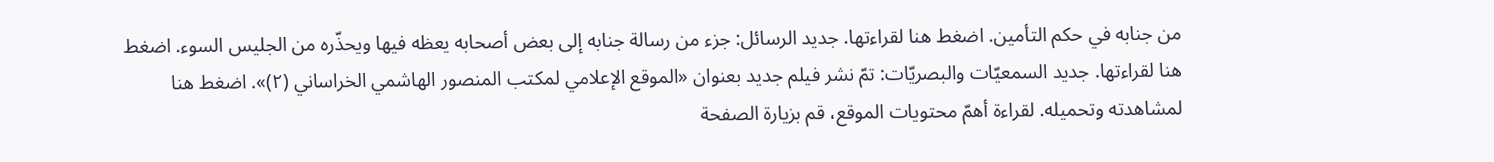من جنابه في حكم التأمين. اضغط هنا لقراءتها. جديد الرسائل: جزء من رسالة جنابه إلى بعض أصحابه يعظه فيها ويحذّره من الجليس السوء. اضغط هنا لقراءتها. جديد السمعيّات والبصريّات: تمّ نشر فيلم جديد بعنوان «الموقع الإعلامي لمكتب المنصور الهاشمي الخراساني (٢)». اضغط هنا لمشاهدته وتحميله. لقراءة أهمّ محتويات الموقع، قم بزيارة الصفحة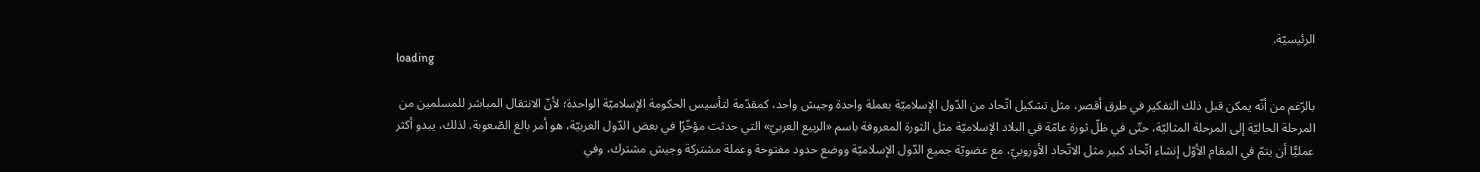الرئيسيّة.
loading

بالرّغم من أنّه يمكن قبل ذلك التفكير في طرق أقصر، مثل تشكيل اتّحاد من الدّول الإسلاميّة بعملة واحدة وجيش واحد، كمقدّمة لتأسيس الحكومة الإسلاميّة الواحدة؛ لأنّ الانتقال المباشر للمسلمين من المرحلة الحاليّة إلى المرحلة المثاليّة، حتّى في ظلّ ثورة عامّة في البلاد الإسلاميّة مثل الثورة المعروفة باسم «الربيع العربيّ» التي حدثت مؤخّرًا في بعض الدّول العربيّة، هو أمر بالغ الصّعوبة. لذلك، يبدو أكثر عمليًّا أن يتمّ في المقام الأوّل إنشاء اتّحاد كبير مثل الاتّحاد الأوروبيّ، مع عضويّة جميع الدّول الإسلاميّة ووضع حدود مفتوحة وعملة مشتركة وجيش مشترك، وفي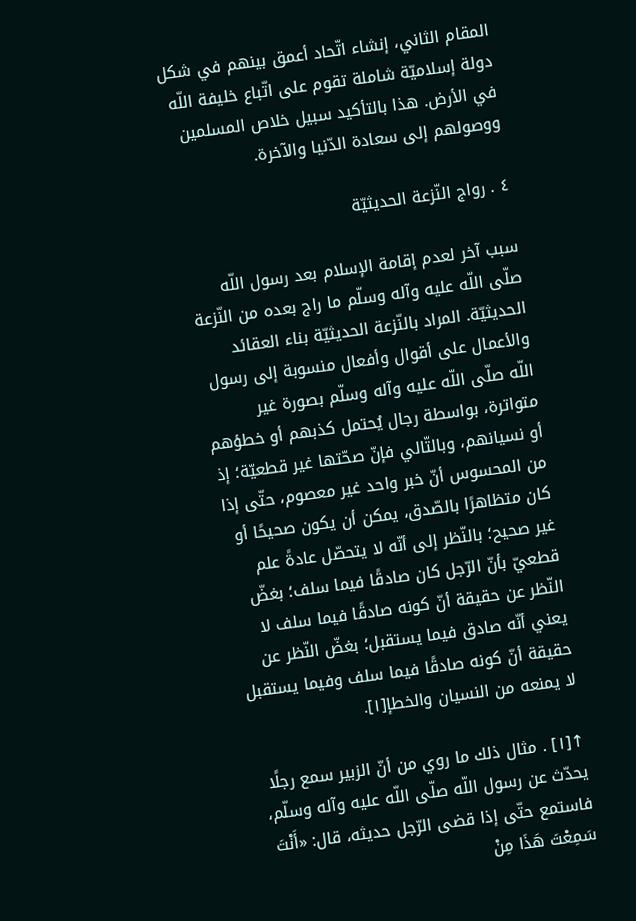المقام الثاني، إنشاء اتّحاد أعمق بينهم في شكل دولة إسلاميّة شاملة تقوم على اتّباع خليفة اللّه في الأرض. هذا بالتأكيد سبيل خلاص المسلمين ووصولهم إلى سعادة الدّنيا والآخرة.

٤ . رواج النّزعة الحديثيّة

سبب آخر لعدم إقامة الإسلام بعد رسول اللّه صلّى اللّه عليه وآله وسلّم ما راج بعده من النّزعة الحديثيّة. المراد بالنّزعة الحديثيّة بناء العقائد والأعمال على أقوال وأفعال منسوبة إلى رسول اللّه صلّى اللّه عليه وآله وسلّم بصورة غير متواترة، بواسطة رجال يُحتمل كذبهم أو خطؤهم أو نسيانهم، وبالتّالي فإنّ صحّتها غير قطعيّة؛ إذ من المحسوس أنّ خبر واحد غير معصوم، حتّى إذا كان متظاهرًا بالصّدق، يمكن أن يكون صحيحًا أو غير صحيح؛ بالنّظر إلى أنّه لا يتحصّل عادةً علم قطعيّ بأنّ الرّجل كان صادقًا فيما سلف؛ بغضّ النّظر عن حقيقة أنّ كونه صادقًا فيما سلف لا يعني أنّه صادق فيما يستقبل؛ بغضّ النّظر عن حقيقة أنّ كونه صادقًا فيما سلف وفيما يستقبل لا يمنعه من النسيان والخطإ[١].

↑[١] . مثال ذلك ما روي من أنّ الزبير سمع رجلًا يحدّث عن رسول اللّه صلّى اللّه عليه وآله وسلّم، فاستمع حتّى إذا قضى الرّجل حديثه، قال: «أَنْتَ سَمِعْتَ هَذَا مِنْ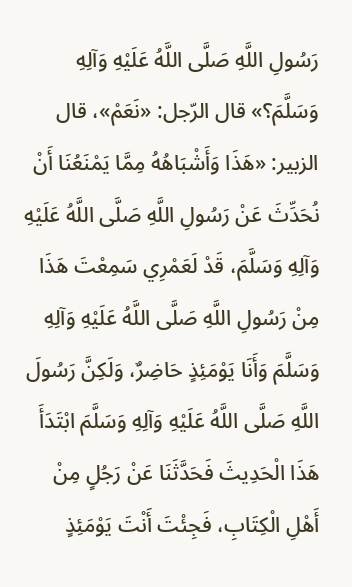رَسُولِ اللَّهِ صَلَّى اللَّهُ عَلَيْهِ وَآلِهِ وَسَلَّمَ؟» قال الرّجل: «نَعَمْ»، قال الزبير: «هَذَا وَأَشْبَاهُهُ مِمَّا يَمْنَعُنَا أَنْ نُحَدِّثَ عَنْ رَسُولِ اللَّهِ صَلَّى اللَّهُ عَلَيْهِ وَآلِهِ وَسَلَّمَ، قَدْ لَعَمْرِي سَمِعْتَ هَذَا مِنْ رَسُولِ اللَّهِ صَلَّى اللَّهُ عَلَيْهِ وَآلِهِ وَسَلَّمَ وَأَنَا يَوْمَئِذٍ حَاضِرٌ، وَلَكِنَّ رَسُولَ اللَّهِ صَلَّى اللَّهُ عَلَيْهِ وَآلِهِ وَسَلَّمَ ابْتَدَأَ هَذَا الْحَدِيثَ فَحَدَّثَنَا عَنْ رَجُلٍ مِنْ أَهْلِ الْكِتَابِ، فَجِئْتَ أَنْتَ يَوْمَئِذٍ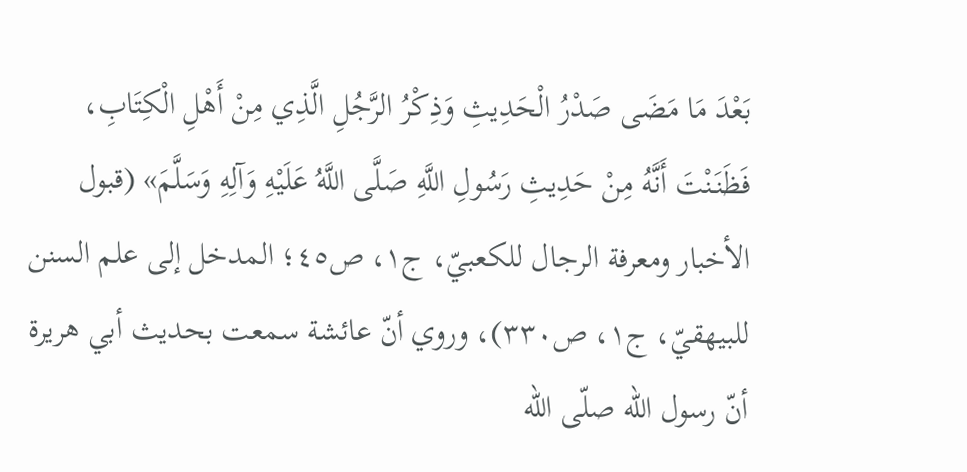بَعْدَ مَا مَضَى صَدْرُ الْحَدِيثِ وَذِكْرُ الرَّجُلِ الَّذِي مِنْ أَهْلِ الْكِتَابِ، فَظَنَنْتَ أَنَّهُ مِنْ حَدِيثِ رَسُولِ اللَّهِ صَلَّى اللَّهُ عَلَيْهِ وَآلِهِ وَسَلَّمَ» (قبول الأخبار ومعرفة الرجال للكعبيّ، ج١، ص٤٥؛ المدخل إلى علم السنن للبيهقيّ، ج١، ص٣٣٠)، وروي أنّ عائشة سمعت بحديث أبي هريرة أنّ رسول اللّه صلّى اللّه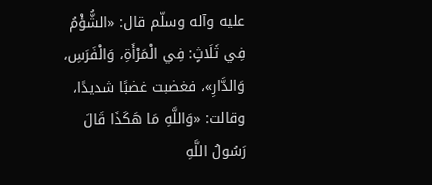عليه وآله وسلّم قال: «الشُّؤْمُ فِي ثَلَاثٍ: فِي الْمَرْأَةِ، وَالْفَرَسِ، وَالدَّارِ»، فغضبت غضبًا شديدًا، وقالت: «وَاللَّهِ مَا هَكَذَا قَالَ رَسُولُ اللَّهِ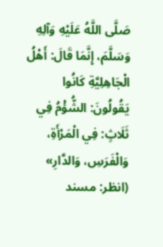صَلَّى اللَّهُ عَلَيْهِ وَآلِهِ وَسَلَّمَ، إِنَّمَا قَالَ: أَهْلُ الْجَاهِلِيَّةِ كَانُوا يَقُولُونَ: الشُّؤْمُ فِي ثَلَاثٍ: فِي الْمَرْأَةِ، وَالْفَرَسِ، وَالدَّارِ» (انظر: مسند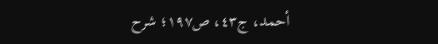أحمد، ج٤٣، ص١٩٧؛ شرح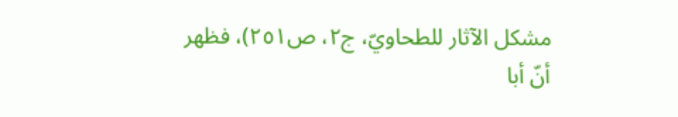مشكل الآثار للطحاويّ، ج٢، ص٢٥١)، فظهر أنّ أبا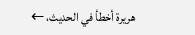هريرة أخطأ في الحديث، ←